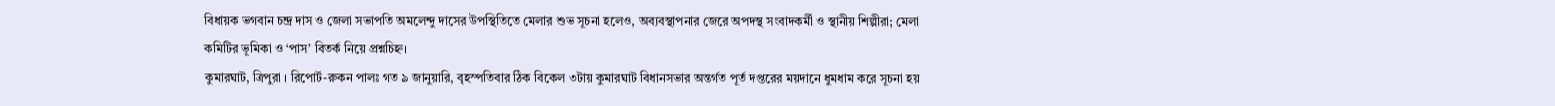বিধায়ক ভগবান চন্দ্র দাস ও জেলা সভাপতি অমলেন্দু দাসের উপস্থিতিতে মেলার শুভ সূচনা হলেও, অব্যবস্থাপনার জেরে অপদস্থ সংবাদকর্মী ও স্থানীয় শিল্পীরা; মেলা কমিটির ভূমিকা ও ‘পাস’ বিতর্ক নিয়ে প্রশ্নচিহ্ন।
কুমারঘাট, ত্রিপুরা । রিপোর্ট-রুকন পালঃ গত ৯ জানুয়ারি, বৃহস্পতিবার ঠিক বিকেল ৩টায় কুমারঘাট বিধানসভার অন্তর্গত পূর্ত দপ্তরের ময়দানে ধুমধাম করে সূচনা হয়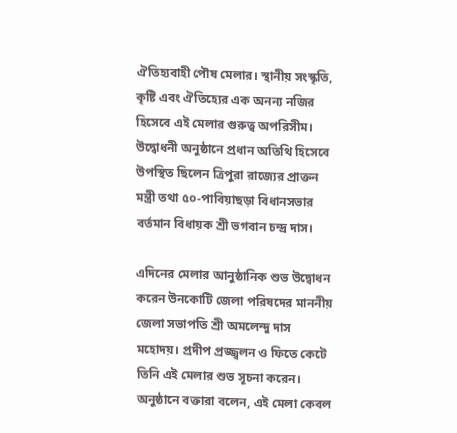ঐতিহ্যবাহী পৌষ মেলার। স্থানীয় সংস্কৃতি, কৃষ্টি এবং ঐতিহ্যের এক অনন্য নজির হিসেবে এই মেলার গুরুত্ব অপরিসীম। উদ্বোধনী অনুষ্ঠানে প্রধান অতিথি হিসেবে উপস্থিত ছিলেন ত্রিপুরা রাজ্যের প্রাক্তন মন্ত্রী তথা ৫০-পাবিয়াছড়া বিধানসভার বর্তমান বিধায়ক শ্রী ভগবান চন্দ্র দাস।

এদিনের মেলার আনুষ্ঠানিক শুভ উদ্বোধন করেন উনকোটি জেলা পরিষদের মাননীয় জেলা সভাপতি শ্রী অমলেন্দু দাস মহোদয়। প্রদীপ প্রজ্জ্বলন ও ফিতে কেটে তিনি এই মেলার শুভ সূচনা করেন। অনুষ্ঠানে বক্তারা বলেন, এই মেলা কেবল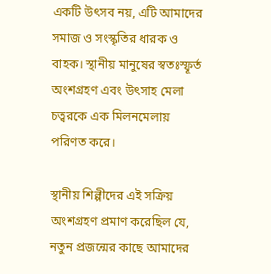একটি উৎসব নয়, এটি আমাদের সমাজ ও সংস্কৃতির ধারক ও বাহক। স্থানীয় মানুষের স্বতঃস্ফূর্ত অংশগ্রহণ এবং উৎসাহ মেলা চত্বরকে এক মিলনমেলায় পরিণত করে।

স্থানীয় শিল্পীদের এই সক্রিয় অংশগ্রহণ প্রমাণ করেছিল যে, নতুন প্রজন্মের কাছে আমাদের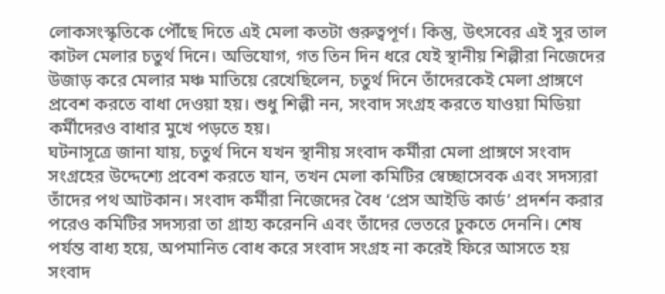লোকসংস্কৃতিকে পৌঁছে দিতে এই মেলা কতটা গুরুত্বপূর্ণ। কিন্তু, উৎসবের এই সুর তাল কাটল মেলার চতুর্থ দিনে। অভিযোগ, গত তিন দিন ধরে যেই স্থানীয় শিল্পীরা নিজেদের উজাড় করে মেলার মঞ্চ মাতিয়ে রেখেছিলেন, চতুর্থ দিনে তাঁদেরকেই মেলা প্রাঙ্গণে প্রবেশ করতে বাধা দেওয়া হয়। শুধু শিল্পী নন, সংবাদ সংগ্রহ করতে যাওয়া মিডিয়া কর্মীদেরও বাধার মুখে পড়তে হয়।
ঘটনাসূত্রে জানা যায়, চতুর্থ দিনে যখন স্থানীয় সংবাদ কর্মীরা মেলা প্রাঙ্গণে সংবাদ সংগ্রহের উদ্দেশ্যে প্রবেশ করতে যান, তখন মেলা কমিটির স্বেচ্ছাসেবক এবং সদস্যরা তাঁদের পথ আটকান। সংবাদ কর্মীরা নিজেদের বৈধ ‘প্রেস আইডি কার্ড’ প্রদর্শন করার পরেও কমিটির সদস্যরা তা গ্রাহ্য করেননি এবং তাঁদের ভেতরে ঢুকতে দেননি। শেষ পর্যন্ত বাধ্য হয়ে, অপমানিত বোধ করে সংবাদ সংগ্রহ না করেই ফিরে আসতে হয় সংবাদ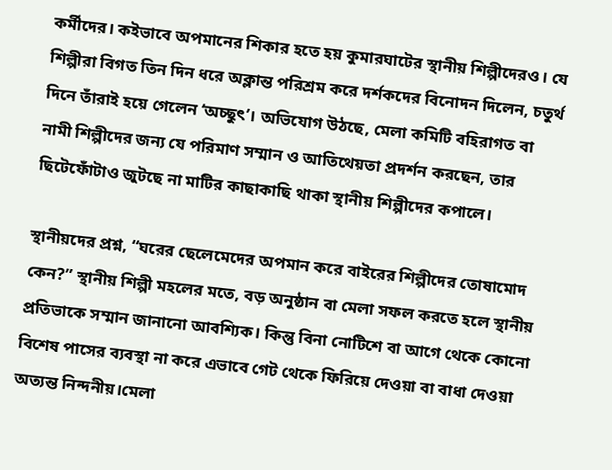কর্মীদের। কইভাবে অপমানের শিকার হতে হয় কুমারঘাটের স্থানীয় শিল্পীদেরও। যে শিল্পীরা বিগত তিন দিন ধরে অক্লান্ত পরিশ্রম করে দর্শকদের বিনোদন দিলেন, চতুর্থ দিনে তাঁরাই হয়ে গেলেন ‘অচ্ছুৎ’। অভিযোগ উঠছে, মেলা কমিটি বহিরাগত বা নামী শিল্পীদের জন্য যে পরিমাণ সম্মান ও আতিথেয়তা প্রদর্শন করছেন, তার ছিটেফোঁটাও জুটছে না মাটির কাছাকাছি থাকা স্থানীয় শিল্পীদের কপালে।

স্থানীয়দের প্রশ্ন, “ঘরের ছেলেমেদের অপমান করে বাইরের শিল্পীদের তোষামোদ কেন?” স্থানীয় শিল্পী মহলের মতে, বড় অনুষ্ঠান বা মেলা সফল করতে হলে স্থানীয় প্রতিভাকে সম্মান জানানো আবশ্যিক। কিন্তু বিনা নোটিশে বা আগে থেকে কোনো বিশেষ পাসের ব্যবস্থা না করে এভাবে গেট থেকে ফিরিয়ে দেওয়া বা বাধা দেওয়া অত্যন্ত নিন্দনীয়।মেলা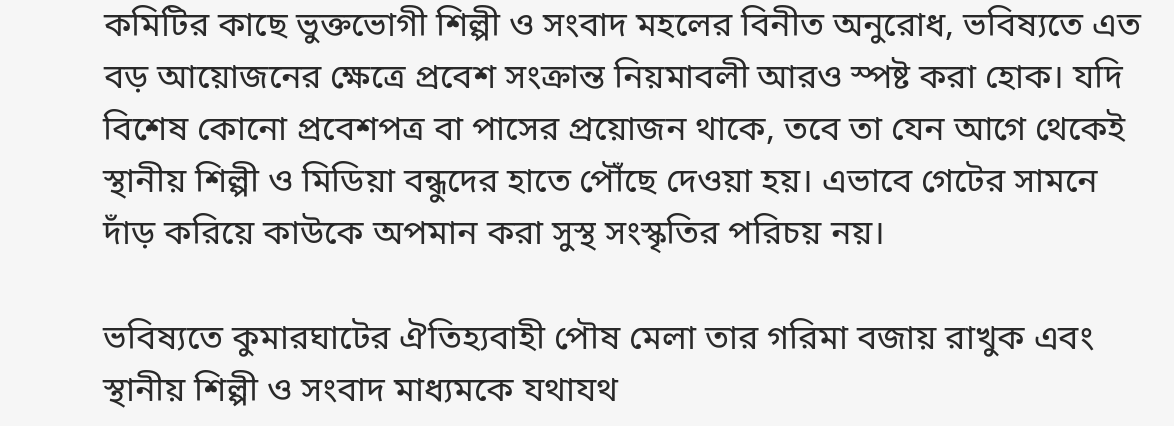কমিটির কাছে ভুক্তভোগী শিল্পী ও সংবাদ মহলের বিনীত অনুরোধ, ভবিষ্যতে এত বড় আয়োজনের ক্ষেত্রে প্রবেশ সংক্রান্ত নিয়মাবলী আরও স্পষ্ট করা হোক। যদি বিশেষ কোনো প্রবেশপত্র বা পাসের প্রয়োজন থাকে, তবে তা যেন আগে থেকেই স্থানীয় শিল্পী ও মিডিয়া বন্ধুদের হাতে পৌঁছে দেওয়া হয়। এভাবে গেটের সামনে দাঁড় করিয়ে কাউকে অপমান করা সুস্থ সংস্কৃতির পরিচয় নয়।

ভবিষ্যতে কুমারঘাটের ঐতিহ্যবাহী পৌষ মেলা তার গরিমা বজায় রাখুক এবং স্থানীয় শিল্পী ও সংবাদ মাধ্যমকে যথাযথ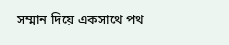সম্মান দিয়ে একসাথে পথ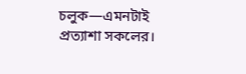চলুক—এমনটাই প্রত্যাশা সকলের।